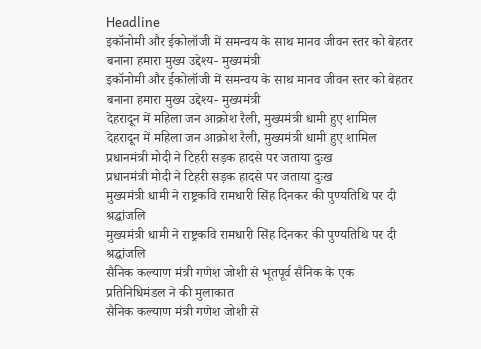Headline
इकॉनोमी और ईकोलॉजी में समन्वय के साथ मानव जीवन स्तर को बेहतर बनाना हमारा मुख्य उद्देश्य- मुख्यमंत्री
इकॉनोमी और ईकोलॉजी में समन्वय के साथ मानव जीवन स्तर को बेहतर बनाना हमारा मुख्य उद्देश्य- मुख्यमंत्री
देहरादून में महिला जन आक्रोश रैली, मुख्यमंत्री धामी हुए शामिल
देहरादून में महिला जन आक्रोश रैली, मुख्यमंत्री धामी हुए शामिल
प्रधानमंत्री मोदी ने टिहरी सड़क हादसे पर जताया दुःख
प्रधानमंत्री मोदी ने टिहरी सड़क हादसे पर जताया दुःख
मुख्यमंत्री धामी ने राष्ट्रकवि रामधारी सिंह दिनकर की पुण्यतिथि पर दी श्रद्धांजलि
मुख्यमंत्री धामी ने राष्ट्रकवि रामधारी सिंह दिनकर की पुण्यतिथि पर दी श्रद्धांजलि
सैनिक कल्याण मंत्री गणेश जोशी से भूतपूर्व सैनिक के एक प्रतिनिधिमंडल ने की मुलाकात
सैनिक कल्याण मंत्री गणेश जोशी से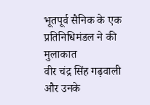भूतपूर्व सैनिक के एक प्रतिनिधिमंडल ने की मुलाकात
वीर चंद्र सिंह गढ़वाली और उनके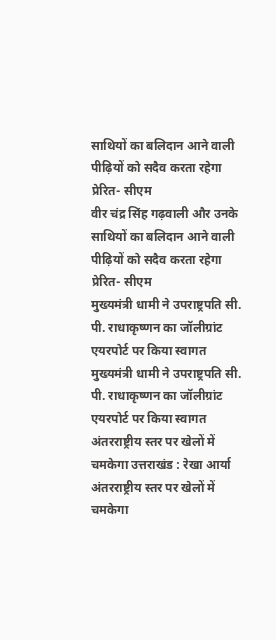साथियों का बलिदान आने वाली पीढ़ियों को सदैव करता रहेगा प्रेरित- सीएम
वीर चंद्र सिंह गढ़वाली और उनके साथियों का बलिदान आने वाली पीढ़ियों को सदैव करता रहेगा प्रेरित- सीएम
मुख्यमंत्री धामी ने उपराष्ट्रपति सी. पी. राधाकृष्णन का जॉलीग्रांट एयरपोर्ट पर किया स्वागत
मुख्यमंत्री धामी ने उपराष्ट्रपति सी. पी. राधाकृष्णन का जॉलीग्रांट एयरपोर्ट पर किया स्वागत
अंतरराष्ट्रीय स्तर पर खेलों में चमकेगा उत्तराखंड : रेखा आर्या
अंतरराष्ट्रीय स्तर पर खेलों में चमकेगा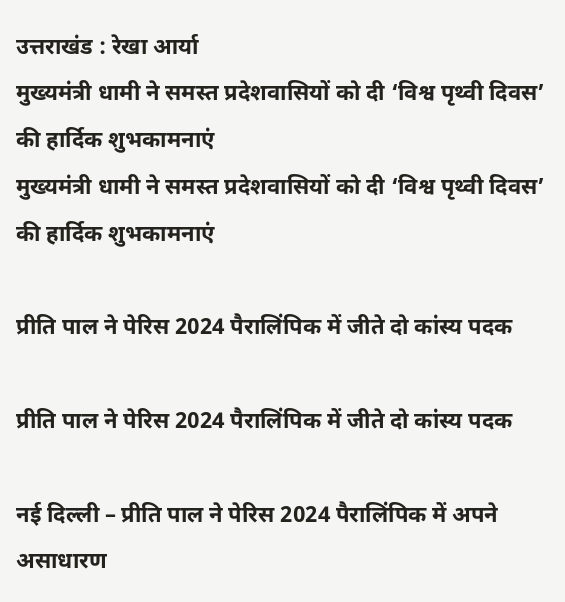उत्तराखंड : रेखा आर्या
मुख्यमंत्री धामी ने समस्त प्रदेशवासियों को दी ‘विश्व पृथ्वी दिवस’ की हार्दिक शुभकामनाएं
मुख्यमंत्री धामी ने समस्त प्रदेशवासियों को दी ‘विश्व पृथ्वी दिवस’ की हार्दिक शुभकामनाएं

प्रीति पाल ने पेरिस 2024 पैरालिंपिक में जीते दो कांस्य पदक

प्रीति पाल ने पेरिस 2024 पैरालिंपिक में जीते दो कांस्य पदक

नई दिल्ली – प्रीति पाल ने पेरिस 2024 पैरालिंपिक में अपने असाधारण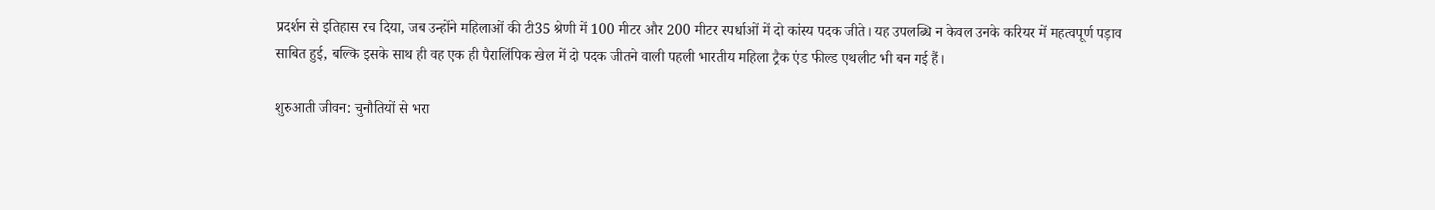प्रदर्शन से इतिहास रच दिया, जब उन्होंने महिलाओं की टी35 श्रेणी में 100 मीटर और 200 मीटर स्पर्धाओं में दो कांस्य पदक जीते। यह उपलब्धि न केवल उनके करियर में महत्वपूर्ण पड़ाव साबित हुई, बल्कि इसके साथ ही वह एक ही पैरालिंपिक खेल में दो पदक जीतने वाली पहली भारतीय महिला ट्रैक एंड फील्ड एथलीट भी बन गई हैं।

शुरुआती जीवन: चुनौतियों से भरा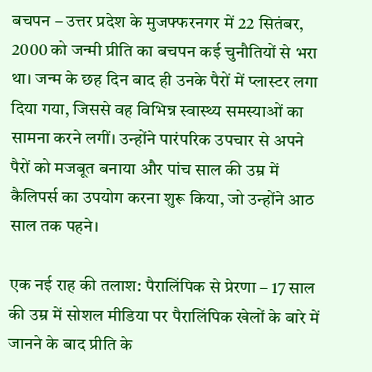बचपन – उत्तर प्रदेश के मुजफ्फरनगर में 22 सितंबर, 2000 को जन्मी प्रीति का बचपन कई चुनौतियों से भरा था। जन्म के छह दिन बाद ही उनके पैरों में प्लास्टर लगा दिया गया, जिससे वह विभिन्न स्वास्थ्य समस्याओं का सामना करने लगीं। उन्होंने पारंपरिक उपचार से अपने पैरों को मजबूत बनाया और पांच साल की उम्र में कैलिपर्स का उपयोग करना शुरू किया, जो उन्होंने आठ साल तक पहने।

एक नई राह की तलाश: पैरालिंपिक से प्रेरणा – 17 साल की उम्र में सोशल मीडिया पर पैरालिंपिक खेलों के बारे में जानने के बाद प्रीति के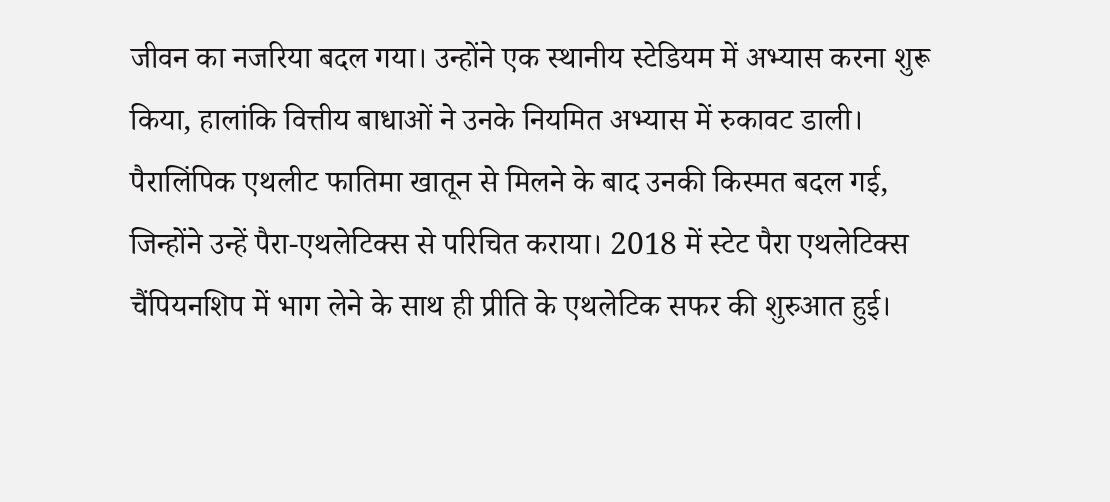जीवन का नजरिया बदल गया। उन्होंने एक स्थानीय स्टेडियम में अभ्यास करना शुरू किया, हालांकि वित्तीय बाधाओं ने उनके नियमित अभ्यास में रुकावट डाली। पैरालिंपिक एथलीट फातिमा खातून से मिलने के बाद उनकी किस्मत बदल गई, जिन्होंने उन्हें पैरा-एथलेटिक्स से परिचित कराया। 2018 में स्टेट पैरा एथलेटिक्स चैंपियनशिप में भाग लेने के साथ ही प्रीति के एथलेटिक सफर की शुरुआत हुई।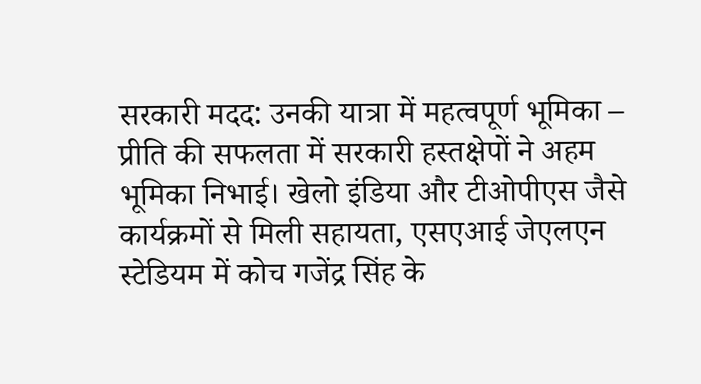सरकारी मदद: उनकी यात्रा में महत्वपूर्ण भूमिका – प्रीति की सफलता में सरकारी हस्तक्षेपों ने अहम भूमिका निभाई। खेलो इंडिया और टीओपीएस जैसे कार्यक्रमों से मिली सहायता, एसएआई जेएलएन स्टेडियम में कोच गजेंद्र सिंह के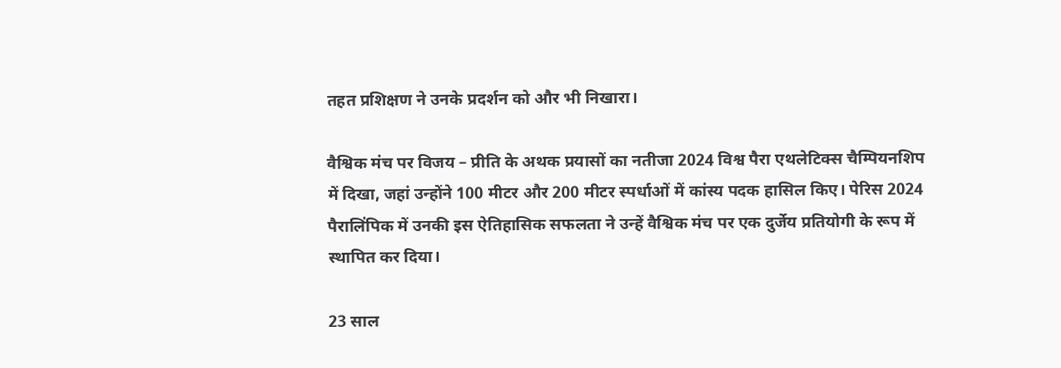तहत प्रशिक्षण ने उनके प्रदर्शन को और भी निखारा।

वैश्विक मंच पर विजय – प्रीति के अथक प्रयासों का नतीजा 2024 विश्व पैरा एथलेटिक्स चैम्पियनशिप में दिखा, जहां उन्होंने 100 मीटर और 200 मीटर स्पर्धाओं में कांस्य पदक हासिल किए। पेरिस 2024 पैरालिंपिक में उनकी इस ऐतिहासिक सफलता ने उन्हें वैश्विक मंच पर एक दुर्जेय प्रतियोगी के रूप में स्थापित कर दिया।

23 साल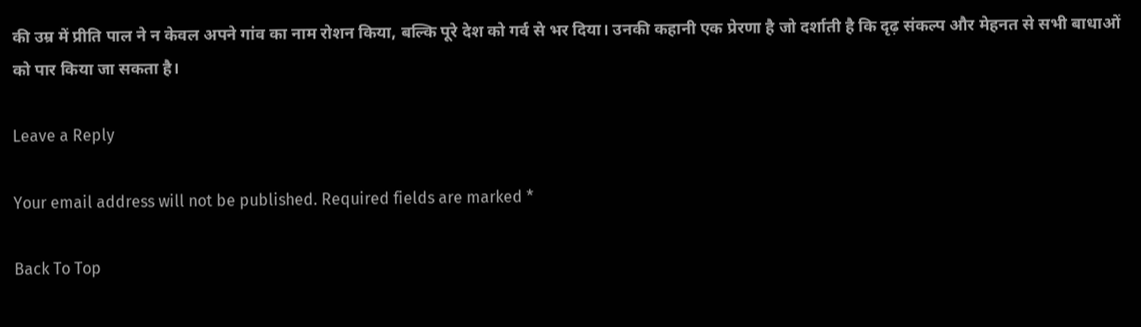की उम्र में प्रीति पाल ने न केवल अपने गांव का नाम रोशन किया, बल्कि पूरे देश को गर्व से भर दिया। उनकी कहानी एक प्रेरणा है जो दर्शाती है कि दृढ़ संकल्प और मेहनत से सभी बाधाओं को पार किया जा सकता है।

Leave a Reply

Your email address will not be published. Required fields are marked *

Back To Top